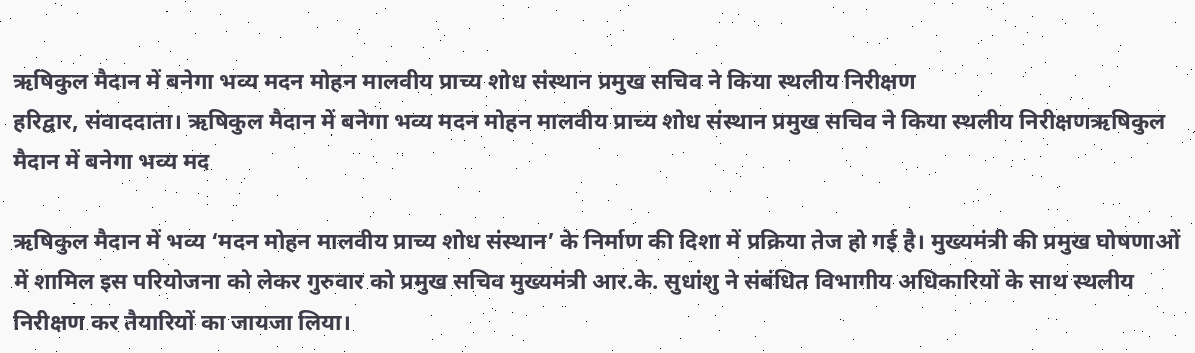ऋषिकुल मैदान में बनेगा भव्य मदन मोहन मालवीय प्राच्य शोध संस्थान प्रमुख सचिव ने किया स्थलीय निरीक्षण
हरिद्वार, संवाददाता। ऋषिकुल मैदान में बनेगा भव्य मदन मोहन मालवीय प्राच्य शोध संस्थान प्रमुख सचिव ने किया स्थलीय निरीक्षणऋषिकुल मैदान में बनेगा भव्य मद

ऋषिकुल मैदान में भव्य ‘मदन मोहन मालवीय प्राच्य शोध संस्थान’ के निर्माण की दिशा में प्रक्रिया तेज हो गई है। मुख्यमंत्री की प्रमुख घोषणाओं में शामिल इस परियोजना को लेकर गुरुवार को प्रमुख सचिव मुख्यमंत्री आर.के. सुधांशु ने संबंधित विभागीय अधिकारियों के साथ स्थलीय निरीक्षण कर तैयारियों का जायजा लिया।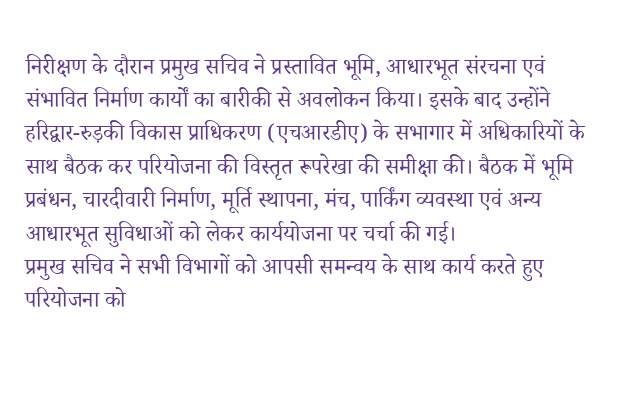निरीक्षण के दौरान प्रमुख सचिव ने प्रस्तावित भूमि, आधारभूत संरचना एवं संभावित निर्माण कार्यों का बारीकी से अवलोकन किया। इसके बाद उन्होंने हरिद्वार-रुड़की विकास प्राधिकरण (एचआरडीए) के सभागार में अधिकारियों के साथ बैठक कर परियोजना की विस्तृत रूपरेखा की समीक्षा की। बैठक में भूमि प्रबंधन, चारदीवारी निर्माण, मूर्ति स्थापना, मंच, पार्किंग व्यवस्था एवं अन्य आधारभूत सुविधाओं को लेकर कार्ययोजना पर चर्चा की गई।
प्रमुख सचिव ने सभी विभागों को आपसी समन्वय के साथ कार्य करते हुए परियोजना को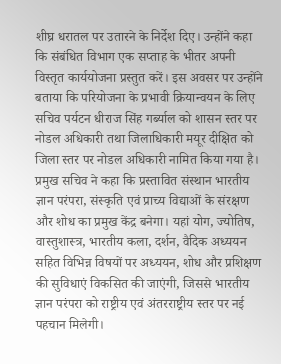शीघ्र धरातल पर उतारने के निर्देश दिए। उन्होंने कहा कि संबंधित विभाग एक सप्ताह के भीतर अपनी विस्तृत कार्ययोजना प्रस्तुत करें। इस अवसर पर उन्होंने बताया कि परियोजना के प्रभावी क्रियान्वयन के लिए सचिव पर्यटन धीराज सिंह गर्ब्याल को शासन स्तर पर नोडल अधिकारी तथा जिलाधिकारी मयूर दीक्षित को जिला स्तर पर नोडल अधिकारी नामित किया गया है। प्रमुख सचिव ने कहा कि प्रस्तावित संस्थान भारतीय ज्ञान परंपरा, संस्कृति एवं प्राच्य विद्याओं के संरक्षण और शोध का प्रमुख केंद्र बनेगा। यहां योग, ज्योतिष, वास्तुशास्त्र, भारतीय कला, दर्शन, वैदिक अध्ययन सहित विभिन्न विषयों पर अध्ययन, शोध और प्रशिक्षण की सुविधाएं विकसित की जाएंगी, जिससे भारतीय ज्ञान परंपरा को राष्ट्रीय एवं अंतरराष्ट्रीय स्तर पर नई पहचान मिलेगी।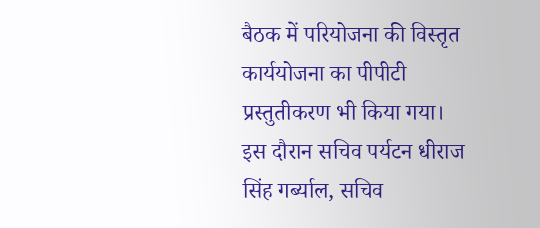बैठक में परियोजना की विस्तृत कार्ययोजना का पीपीटी प्रस्तुतीकरण भी किया गया। इस दौरान सचिव पर्यटन धीराज सिंह गर्ब्याल, सचिव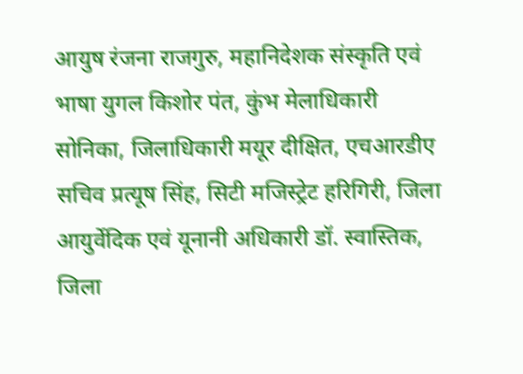आयुष रंजना राजगुरु, महानिदेशक संस्कृति एवं भाषा युगल किशोर पंत, कुंभ मेलाधिकारी सोनिका, जिलाधिकारी मयूर दीक्षित, एचआरडीए सचिव प्रत्यूष सिंह, सिटी मजिस्ट्रेट हरिगिरी, जिला आयुर्वेदिक एवं यूनानी अधिकारी डॉ. स्वास्तिक, जिला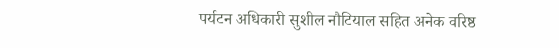पर्यटन अधिकारी सुशील नौटियाल सहित अनेक वरिष्ठ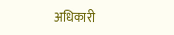अधिकारी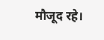मौजूद रहे।